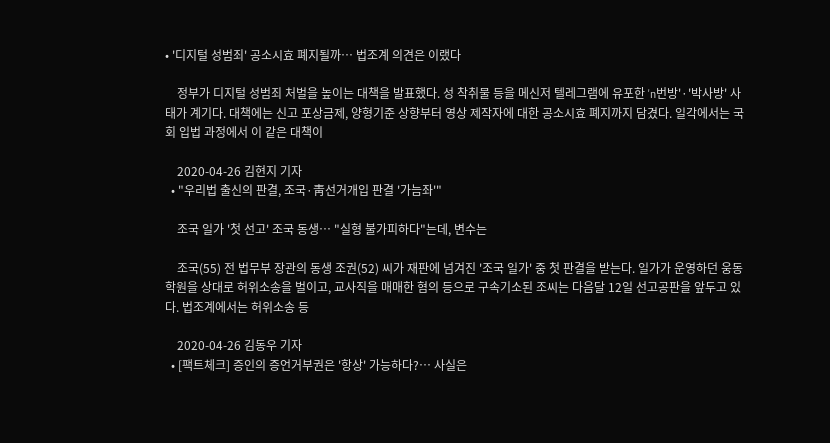• '디지털 성범죄' 공소시효 폐지될까… 법조계 의견은 이랬다

    정부가 디지털 성범죄 처벌을 높이는 대책을 발표했다. 성 착취물 등을 메신저 텔레그램에 유포한 'n번방'·'박사방' 사태가 계기다. 대책에는 신고 포상금제, 양형기준 상향부터 영상 제작자에 대한 공소시효 폐지까지 담겼다. 일각에서는 국회 입법 과정에서 이 같은 대책이

    2020-04-26 김현지 기자
  • "우리법 출신의 판결, 조국·靑선거개입 판결 '가늠좌'"

    조국 일가 '첫 선고' 조국 동생… "실형 불가피하다"는데, 변수는

    조국(55) 전 법무부 장관의 동생 조권(52) 씨가 재판에 넘겨진 '조국 일가' 중 첫 판결을 받는다. 일가가 운영하던 웅동학원을 상대로 허위소송을 벌이고, 교사직을 매매한 혐의 등으로 구속기소된 조씨는 다음달 12일 선고공판을 앞두고 있다. 법조계에서는 허위소송 등

    2020-04-26 김동우 기자
  • [팩트체크] 증인의 증언거부권은 '항상' 가능하다?… 사실은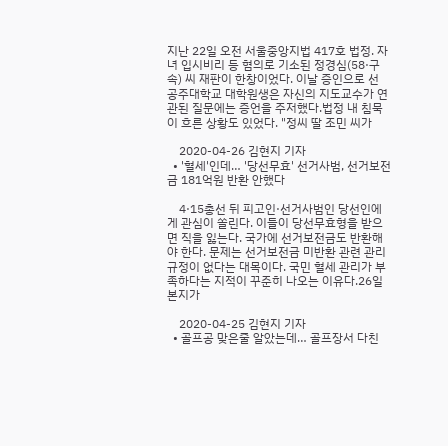지난 22일 오전 서울중앙지법 417호 법정. 자녀 입시비리 등 혐의로 기소된 정경심(58·구속) 씨 재판이 한창이었다. 이날 증인으로 선 공주대학교 대학원생은 자신의 지도교수가 연관된 질문에는 증언을 주저했다.법정 내 침묵이 흐른 상황도 있었다. "정씨 딸 조민 씨가

    2020-04-26 김현지 기자
  • '혈세'인데… '당선무효' 선거사범, 선거보전금 181억원 반환 안했다

    4·15총선 뒤 피고인·선거사범인 당선인에게 관심이 쏠린다. 이들이 당선무효형을 받으면 직을 잃는다. 국가에 선거보전금도 반환해야 한다. 문제는 선거보전금 미반환 관련 관리규정이 없다는 대목이다. 국민 혈세 관리가 부족하다는 지적이 꾸준히 나오는 이유다.26일 본지가

    2020-04-25 김현지 기자
  • 골프공 맞은줄 알았는데… 골프장서 다친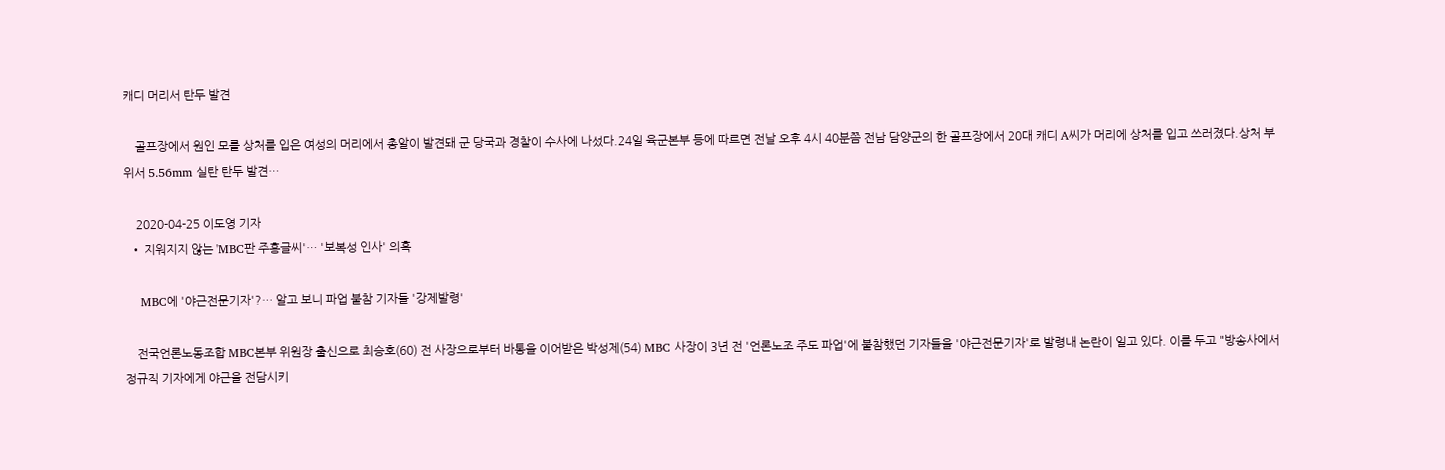캐디 머리서 탄두 발견

    골프장에서 원인 모를 상처를 입은 여성의 머리에서 총알이 발견돼 군 당국과 경찰이 수사에 나섰다.24일 육군본부 등에 따르면 전날 오후 4시 40분쯤 전남 담양군의 한 골프장에서 20대 캐디 A씨가 머리에 상처를 입고 쓰러졌다.상처 부위서 5.56mm 실탄 탄두 발견…

    2020-04-25 이도영 기자
  • 지워지지 않는 'MBC판 주홍글씨'… '보복성 인사' 의혹

    MBC에 '야근전문기자'?… 알고 보니 파업 불참 기자들 '강제발령'

    전국언론노동조합 MBC본부 위원장 출신으로 최승호(60) 전 사장으로부터 바통을 이어받은 박성제(54) MBC 사장이 3년 전 '언론노조 주도 파업'에 불참했던 기자들을 '야근전문기자'로 발령내 논란이 일고 있다. 이를 두고 "방송사에서 정규직 기자에게 야근을 전담시키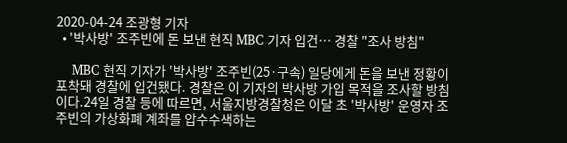2020-04-24 조광형 기자
  • '박사방' 조주빈에 돈 보낸 현직 MBC 기자 입건… 경찰 "조사 방침"

    MBC 현직 기자가 '박사방' 조주빈(25·구속) 일당에게 돈을 보낸 정황이 포착돼 경찰에 입건됐다. 경찰은 이 기자의 박사방 가입 목적을 조사할 방침이다.24일 경찰 등에 따르면, 서울지방경찰청은 이달 초 '박사방' 운영자 조주빈의 가상화폐 계좌를 압수수색하는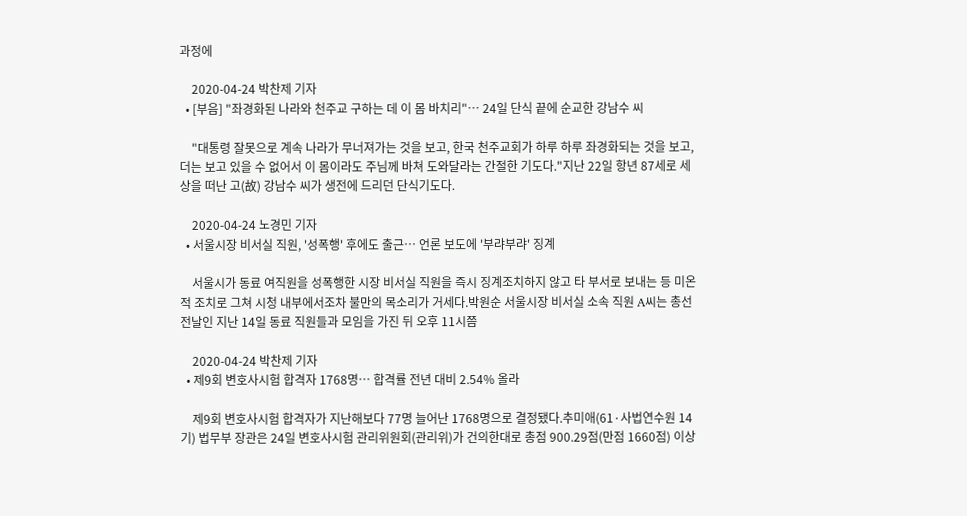과정에

    2020-04-24 박찬제 기자
  • [부음] "좌경화된 나라와 천주교 구하는 데 이 몸 바치리"… 24일 단식 끝에 순교한 강남수 씨

    "대통령 잘못으로 계속 나라가 무너져가는 것을 보고, 한국 천주교회가 하루 하루 좌경화되는 것을 보고, 더는 보고 있을 수 없어서 이 몸이라도 주님께 바쳐 도와달라는 간절한 기도다."지난 22일 항년 87세로 세상을 떠난 고(故) 강남수 씨가 생전에 드리던 단식기도다.

    2020-04-24 노경민 기자
  • 서울시장 비서실 직원, '성폭행' 후에도 출근… 언론 보도에 '부랴부랴' 징계

    서울시가 동료 여직원을 성폭행한 시장 비서실 직원을 즉시 징계조치하지 않고 타 부서로 보내는 등 미온적 조치로 그쳐 시청 내부에서조차 불만의 목소리가 거세다.박원순 서울시장 비서실 소속 직원 A씨는 총선 전날인 지난 14일 동료 직원들과 모임을 가진 뒤 오후 11시쯤

    2020-04-24 박찬제 기자
  • 제9회 변호사시험 합격자 1768명… 합격률 전년 대비 2.54% 올라

    제9회 변호사시험 합격자가 지난해보다 77명 늘어난 1768명으로 결정됐다.추미애(61·사법연수원 14기) 법무부 장관은 24일 변호사시험 관리위원회(관리위)가 건의한대로 총점 900.29점(만점 1660점) 이상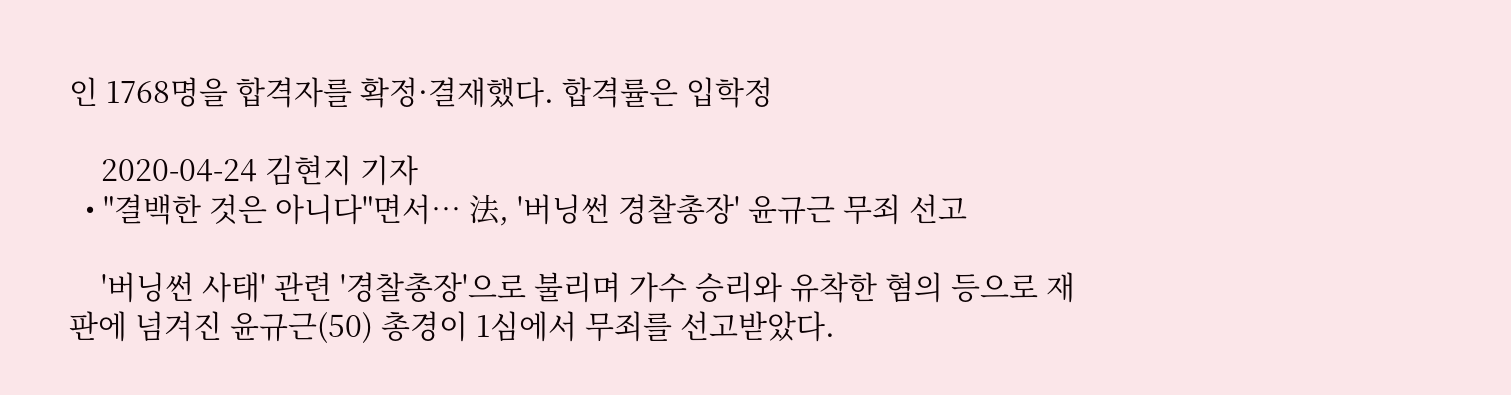인 1768명을 합격자를 확정·결재했다. 합격률은 입학정

    2020-04-24 김현지 기자
  • "결백한 것은 아니다"면서… 法, '버닝썬 경찰총장' 윤규근 무죄 선고

    '버닝썬 사태' 관련 '경찰총장'으로 불리며 가수 승리와 유착한 혐의 등으로 재판에 넘겨진 윤규근(50) 총경이 1심에서 무죄를 선고받았다.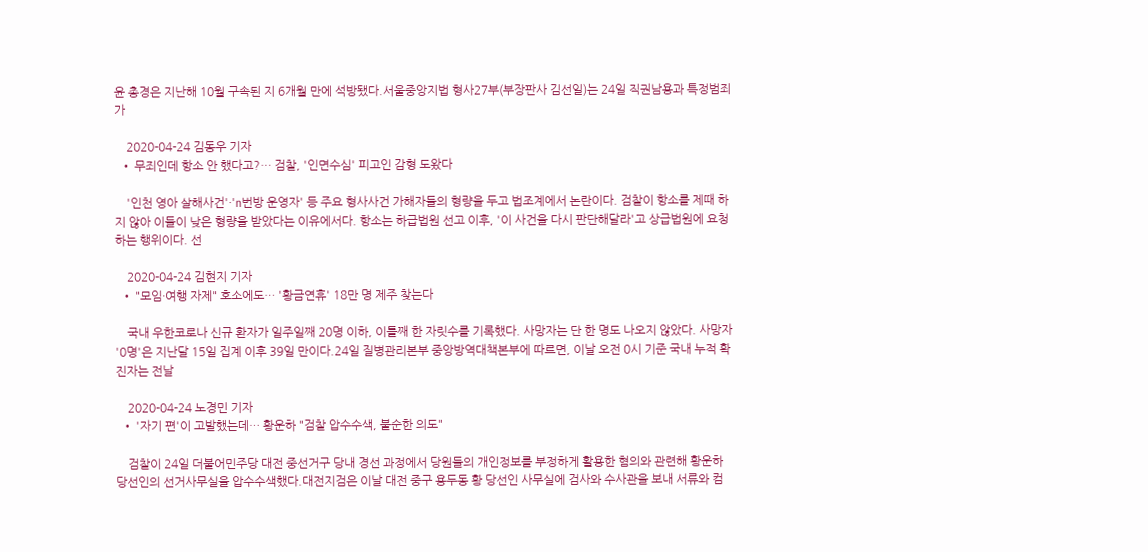윤 총경은 지난해 10월 구속된 지 6개월 만에 석방됐다.서울중앙지법 형사27부(부장판사 김선일)는 24일 직권남용과 특정범죄가

    2020-04-24 김동우 기자
  • 무죄인데 항소 안 했다고?… 검찰, '인면수심' 피고인 감형 도왔다

    '인천 영아 살해사건'·'n번방 운영자' 등 주요 형사사건 가해자들의 형량을 두고 법조계에서 논란이다. 검찰이 항소를 제때 하지 않아 이들이 낮은 형량을 받았다는 이유에서다. 항소는 하급법원 선고 이후, '이 사건을 다시 판단해달라'고 상급법원에 요청하는 행위이다. 선

    2020-04-24 김현지 기자
  • "모임·여행 자제" 호소에도… '황금연휴' 18만 명 제주 찾는다

    국내 우한코로나 신규 환자가 일주일째 20명 이하, 이틀째 한 자릿수를 기록했다. 사망자는 단 한 명도 나오지 않았다. 사망자 '0명'은 지난달 15일 집계 이후 39일 만이다.24일 질병관리본부 중앙방역대책본부에 따르면, 이날 오전 0시 기준 국내 누적 확진자는 전날

    2020-04-24 노경민 기자
  • '자기 편'이 고발했는데… 황운하 "검찰 압수수색, 불순한 의도"

    검찰이 24일 더불어민주당 대전 중선거구 당내 경선 과정에서 당원들의 개인정보를 부정하게 활용한 혐의와 관련해 황운하 당선인의 선거사무실을 압수수색했다.대전지검은 이날 대전 중구 용두동 황 당선인 사무실에 검사와 수사관을 보내 서류와 컴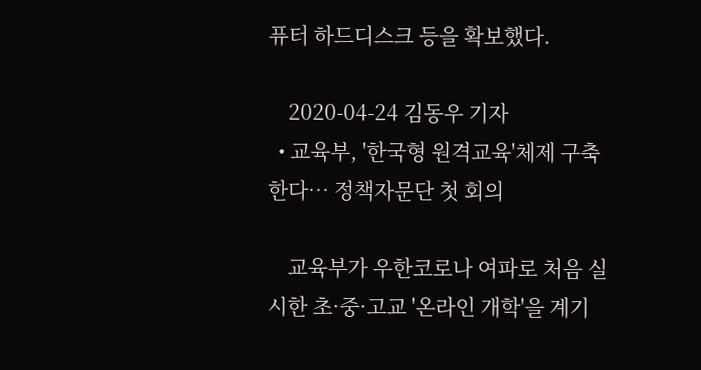퓨터 하드디스크 등을 확보했다.

    2020-04-24 김동우 기자
  • 교육부, '한국형 원격교육'체제 구축한다… 정책자문단 첫 회의

    교육부가 우한코로나 여파로 처음 실시한 초·중·고교 '온라인 개학'을 계기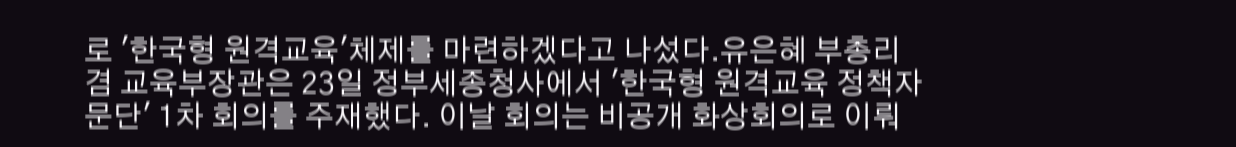로 '한국형 원격교육'체제를 마련하겠다고 나섰다.유은혜 부총리 겸 교육부장관은 23일 정부세종청사에서 '한국형 원격교육 정책자문단' 1차 회의를 주재했다. 이날 회의는 비공개 화상회의로 이뤄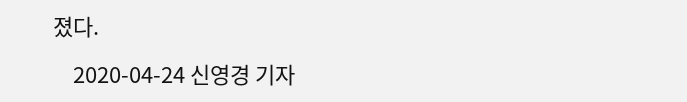졌다.

    2020-04-24 신영경 기자